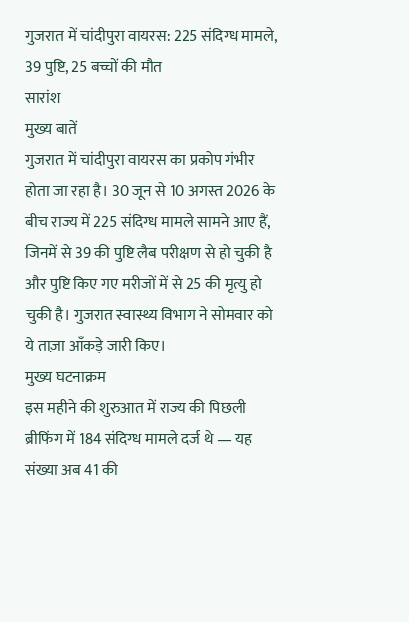गुजरात में चांदीपुरा वायरस: 225 संदिग्ध मामले, 39 पुष्टि, 25 बच्चों की मौत
सारांश
मुख्य बातें
गुजरात में चांदीपुरा वायरस का प्रकोप गंभीर होता जा रहा है। 30 जून से 10 अगस्त 2026 के बीच राज्य में 225 संदिग्ध मामले सामने आए हैं, जिनमें से 39 की पुष्टि लैब परीक्षण से हो चुकी है और पुष्टि किए गए मरीजों में से 25 की मृत्यु हो चुकी है। गुजरात स्वास्थ्य विभाग ने सोमवार को ये ताज़ा आँकड़े जारी किए।
मुख्य घटनाक्रम
इस महीने की शुरुआत में राज्य की पिछली ब्रीफिंग में 184 संदिग्ध मामले दर्ज थे — यह संख्या अब 41 की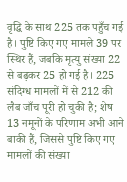वृद्धि के साथ 225 तक पहुँच गई है। पुष्टि किए गए मामले 39 पर स्थिर हैं, जबकि मृत्यु संख्या 22 से बढ़कर 25 हो गई है। 225 संदिग्ध मामलों में से 212 की लैब जाँच पूरी हो चुकी है; शेष 13 नमूनों के परिणाम अभी आने बाकी हैं, जिससे पुष्टि किए गए मामलों की संख्या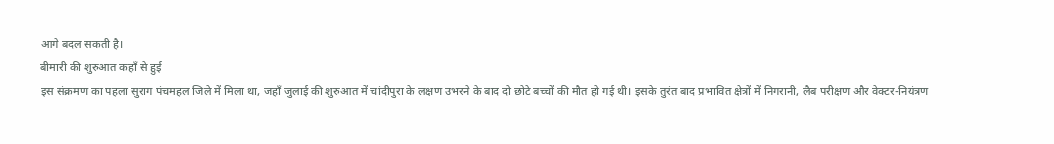आगे बदल सकती है।
बीमारी की शुरुआत कहाँ से हुई
इस संक्रमण का पहला सुराग पंचमहल जिले में मिला था, जहाँ जुलाई की शुरुआत में चांदीपुरा के लक्षण उभरने के बाद दो छोटे बच्चों की मौत हो गई थी। इसके तुरंत बाद प्रभावित क्षेत्रों में निगरानी, लैब परीक्षण और वेक्टर-नियंत्रण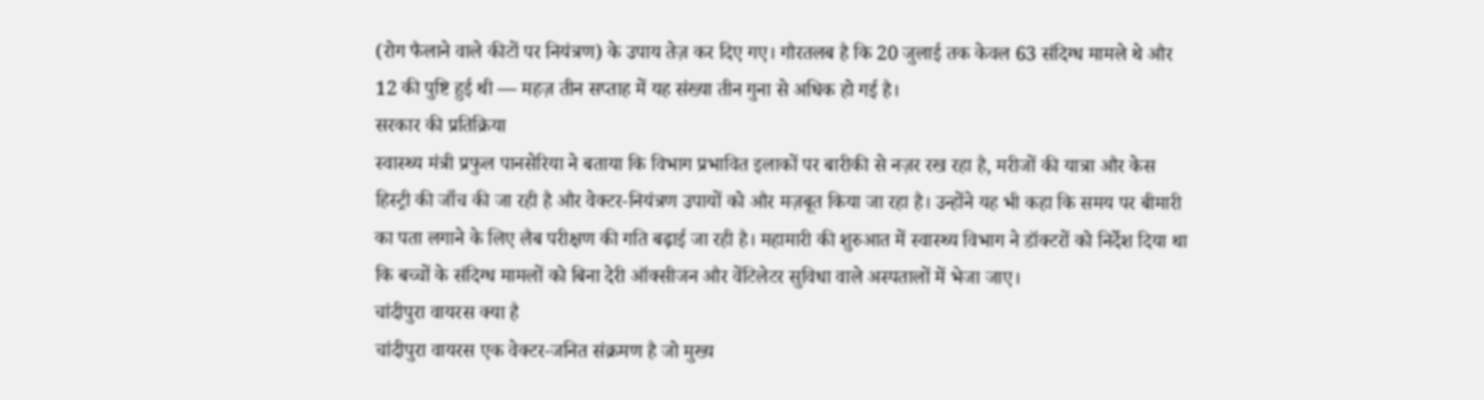(रोग फैलाने वाले कीटों पर नियंत्रण) के उपाय तेज़ कर दिए गए। गौरतलब है कि 20 जुलाई तक केवल 63 संदिग्ध मामले थे और 12 की पुष्टि हुई थी — महज़ तीन सप्ताह में यह संख्या तीन गुना से अधिक हो गई है।
सरकार की प्रतिक्रिया
स्वास्थ्य मंत्री प्रफुल पानसेरिया ने बताया कि विभाग प्रभावित इलाकों पर बारीकी से नज़र रख रहा है, मरीजों की यात्रा और केस हिस्ट्री की जाँच की जा रही है और वेक्टर-नियंत्रण उपायों को और मज़बूत किया जा रहा है। उन्होंने यह भी कहा कि समय पर बीमारी का पता लगाने के लिए लैब परीक्षण की गति बढ़ाई जा रही है। महामारी की शुरुआत में स्वास्थ्य विभाग ने डॉक्टरों को निर्देश दिया था कि बच्चों के संदिग्ध मामलों को बिना देरी ऑक्सीजन और वेंटिलेटर सुविधा वाले अस्पतालों में भेजा जाए।
चांदीपुरा वायरस क्या है
चांदीपुरा वायरस एक वेक्टर-जनित संक्रमण है जो मुख्य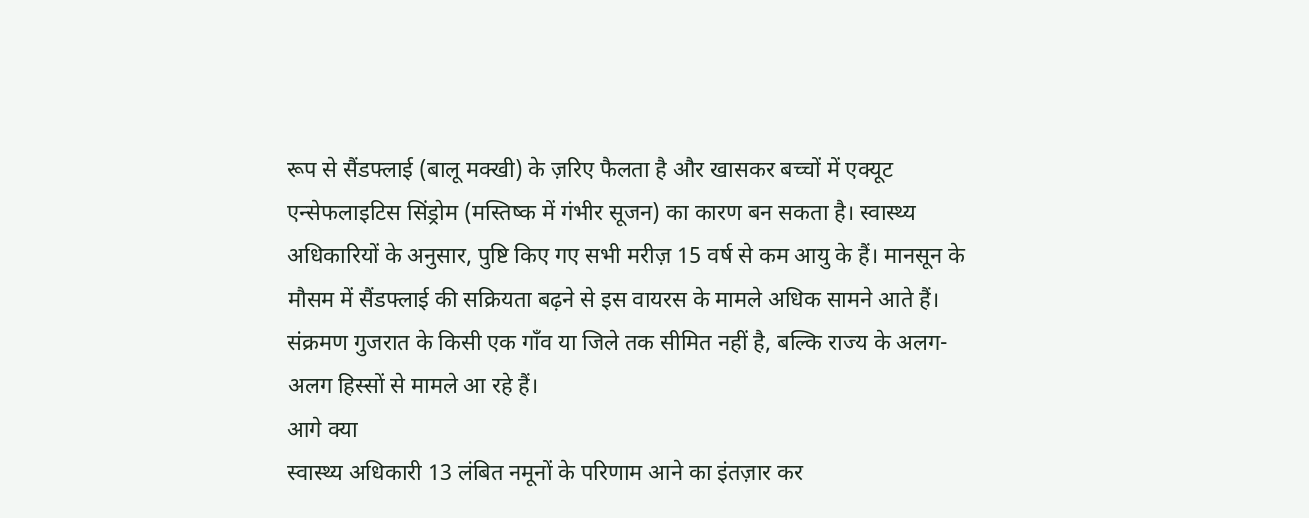रूप से सैंडफ्लाई (बालू मक्खी) के ज़रिए फैलता है और खासकर बच्चों में एक्यूट एन्सेफलाइटिस सिंड्रोम (मस्तिष्क में गंभीर सूजन) का कारण बन सकता है। स्वास्थ्य अधिकारियों के अनुसार, पुष्टि किए गए सभी मरीज़ 15 वर्ष से कम आयु के हैं। मानसून के मौसम में सैंडफ्लाई की सक्रियता बढ़ने से इस वायरस के मामले अधिक सामने आते हैं। संक्रमण गुजरात के किसी एक गाँव या जिले तक सीमित नहीं है, बल्कि राज्य के अलग-अलग हिस्सों से मामले आ रहे हैं।
आगे क्या
स्वास्थ्य अधिकारी 13 लंबित नमूनों के परिणाम आने का इंतज़ार कर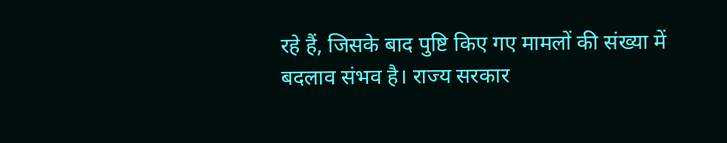रहे हैं, जिसके बाद पुष्टि किए गए मामलों की संख्या में बदलाव संभव है। राज्य सरकार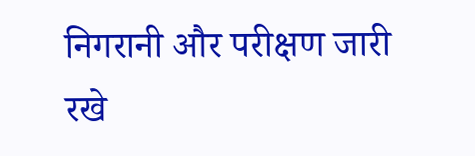निगरानी और परीक्षण जारी रखे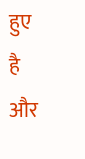हुए है और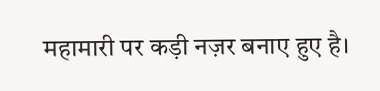महामारी पर कड़ी नज़र बनाए हुए है।